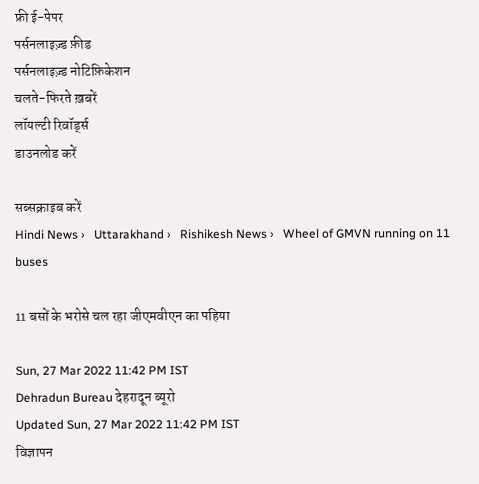फ्री ई-पेपर
पर्सनलाइज़्ड फ़ीड
पर्सनलाइज़्ड नोटिफ़िकेशन
चलते-फिरते ख़बरें
लॉयल्टी रिवॉर्ड्स
डाउनलोड करें

सब्सक्राइब करें
Hindi News ›   Uttarakhand ›   Rishikesh News ›   Wheel of GMVN running on 11 buses

11 बसों के भरोसे चल रहा जीएमवीएन का पहिया

Sun, 27 Mar 2022 11:42 PM IST
Dehradun Bureau देहरादून ब्यूरो
Updated Sun, 27 Mar 2022 11:42 PM IST
विज्ञापन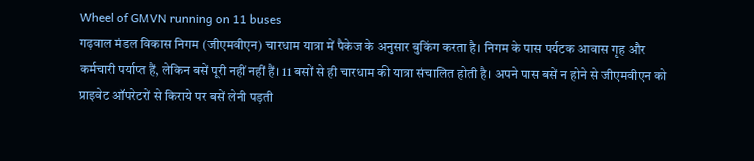Wheel of GMVN running on 11 buses
गढ़वाल मंडल विकास निगम (जीएमवीएन) चारधाम यात्रा में पैकेज के अनुसार बुकिंग करता है। निगम के पास पर्यटक आवास गृह और कर्मचारी पर्याप्त हैं, लेकिन बसें पूरी नहीं नहीं हैं। 11 बसों से ही चारधाम की यात्रा संचालित होती है। अपने पास बसें न होने से जीएमवीएन को प्राइवेट ऑपरेटरों से किराये पर बसें लेनी पड़ती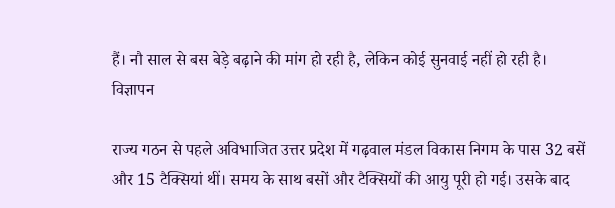हैं। नौ साल से बस बेड़े बढ़ाने की मांग हो रही है, लेकिन कोई सुनवाई नहीं हो रही है।
विज्ञापन

राज्य गठन से पहले अविभाजित उत्तर प्रदेश में गढ़वाल मंडल विकास निगम के पास 32 बसें और 15 टैक्सियां थीं। समय के साथ बसों और टैक्सियों की आयु पूरी हो गई। उसके बाद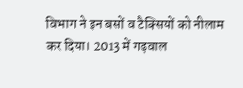विभाग ने इन बसों व टैक्सियों को नीलाम कर दिया। 2013 में गढ़वाल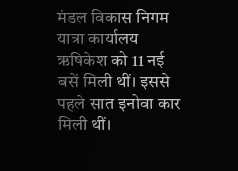मंडल विकास निगम यात्रा कार्यालय ऋषिकेश को 11 नई बसें मिली थीं। इससे पहले सात इनोवा कार मिली थीं।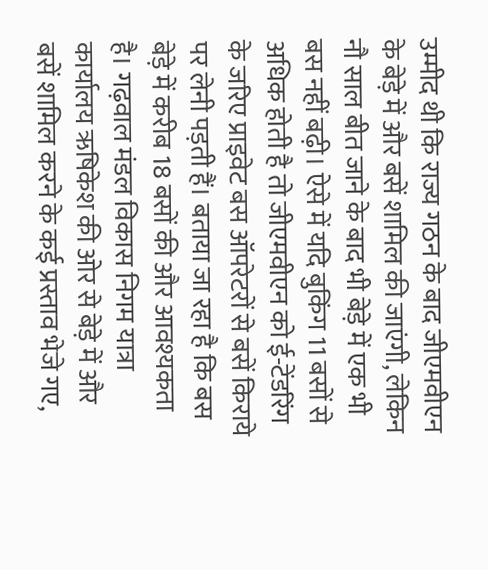उम्मीद थी कि राज्य गठन के बाद जीएमवीएन के बेड़े में और बसें शामिल की जाएंगी, लेकिन नौ साल बीत जाने के बाद भी बेड़े में एक भी बस नहीं बढ़ी। ऐसे में यदि बुकिंग 11 बसों से अधिक होती है तो जीएमवीएन को ई-टेंडरिंग के जरिए प्राइवेट बस ऑपरेटरों से बसें किराये पर लेनी पड़ती हैं। बताया जा रहा है कि बस बेड़े में करीब 18 बसों की और आवश्यकता है। गढ़वाल मंडल विकास निगम यात्रा कार्यालय ऋषिकेश की ओर से बेड़े में और बसें शामिल करने के कई प्रस्ताव भेजे गए,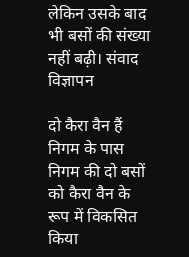लेकिन उसके बाद भी बसों की संख्या नहीं बढ़ी। संवाद
विज्ञापन

दो कैरा वैन हैं निगम के पास
निगम की दो बसों को कैरा वैन के रूप में विकसित किया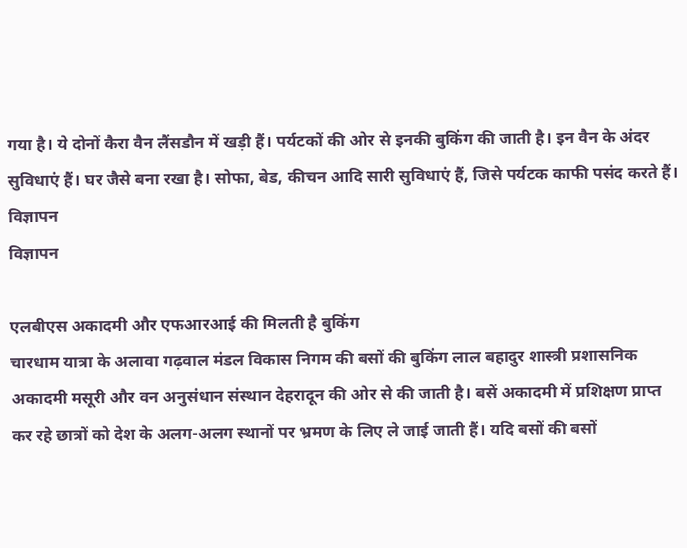गया है। ये दोनों कैरा वैन लैंसडौन में खड़ी हैं। पर्यटकों की ओर से इनकी बुकिंग की जाती है। इन वैन के अंदर सुविधाएं हैं। घर जैसे बना रखा है। सोफा, बेड, कीचन आदि सारी सुविधाएं हैं, जिसे पर्यटक काफी पसंद करते हैं।
विज्ञापन
विज्ञापन

एलबीएस अकादमी और एफआरआई की मिलती है बुकिंग
चारधाम यात्रा के अलावा गढ़वाल मंडल विकास निगम की बसों की बुकिंग लाल बहादुर शास्त्री प्रशासनिक अकादमी मसूरी और वन अनुसंधान संस्थान देहरादून की ओर से की जाती है। बसें अकादमी में प्रशिक्षण प्राप्त कर रहे छात्रों को देश के अलग-अलग स्थानों पर भ्रमण के लिए ले जाई जाती हैं। यदि बसों की बसों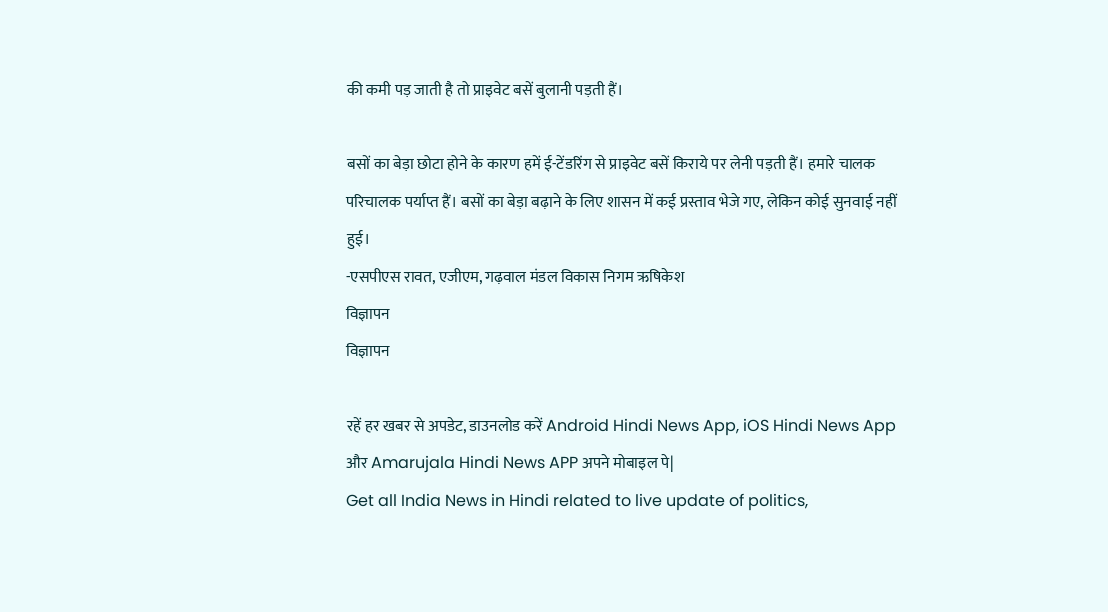की कमी पड़ जाती है तो प्राइवेट बसें बुलानी पड़ती हैं।

बसों का बेड़ा छोटा होने के कारण हमें ई-टेंडरिंग से प्राइवेट बसें किराये पर लेनी पड़ती हैं। हमारे चालक परिचालक पर्याप्त हैं। बसों का बेड़ा बढ़ाने के लिए शासन में कई प्रस्ताव भेजे गए, लेकिन कोई सुनवाई नहीं हुई।
-एसपीएस रावत, एजीएम, गढ़वाल मंडल विकास निगम ऋषिकेश
विज्ञापन
विज्ञापन

रहें हर खबर से अपडेट, डाउनलोड करें Android Hindi News App, iOS Hindi News App और Amarujala Hindi News APP अपने मोबाइल पे|
Get all India News in Hindi related to live update of politics,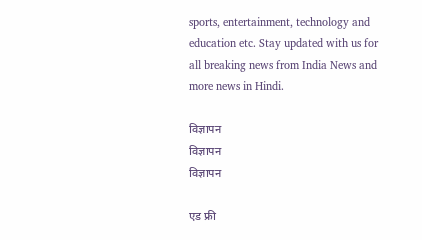sports, entertainment, technology and education etc. Stay updated with us for all breaking news from India News and more news in Hindi.

विज्ञापन
विज्ञापन
विज्ञापन

एड फ्री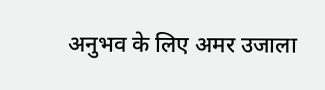अनुभव के लिए अमर उजाला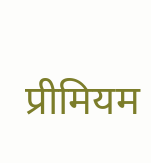प्रीमियम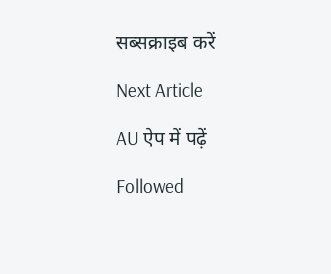सब्सक्राइब करें

Next Article

AU ऐप में पढ़ें

Followed